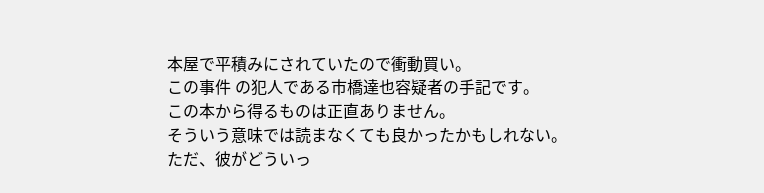本屋で平積みにされていたので衝動買い。
この事件 の犯人である市橋達也容疑者の手記です。
この本から得るものは正直ありません。
そういう意味では読まなくても良かったかもしれない。
ただ、彼がどういっ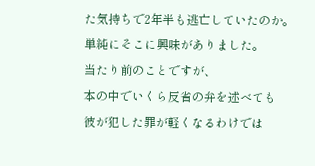た気持ちで2年半も逃亡していたのか。
単純にそこに興味がありました。
当たり前のことですが、
本の中でいくら反省の弁を述べても
彼が犯した罪が軽くなるわけでは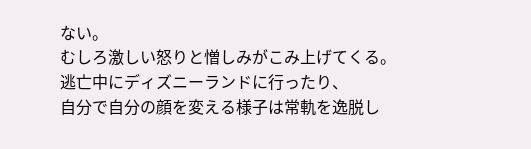ない。
むしろ激しい怒りと憎しみがこみ上げてくる。
逃亡中にディズニーランドに行ったり、
自分で自分の顔を変える様子は常軌を逸脱し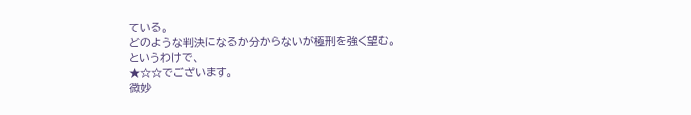ている。
どのような判決になるか分からないが極刑を強く望む。
というわけで、
★☆☆でございます。
微妙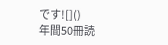です![]()
年間50冊読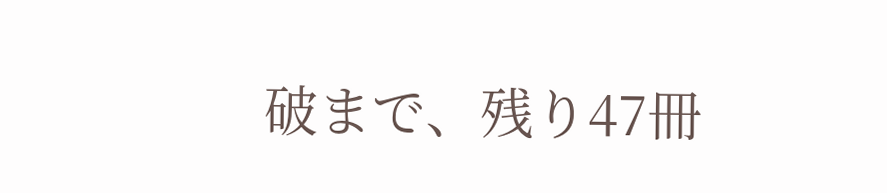破まで、残り47冊